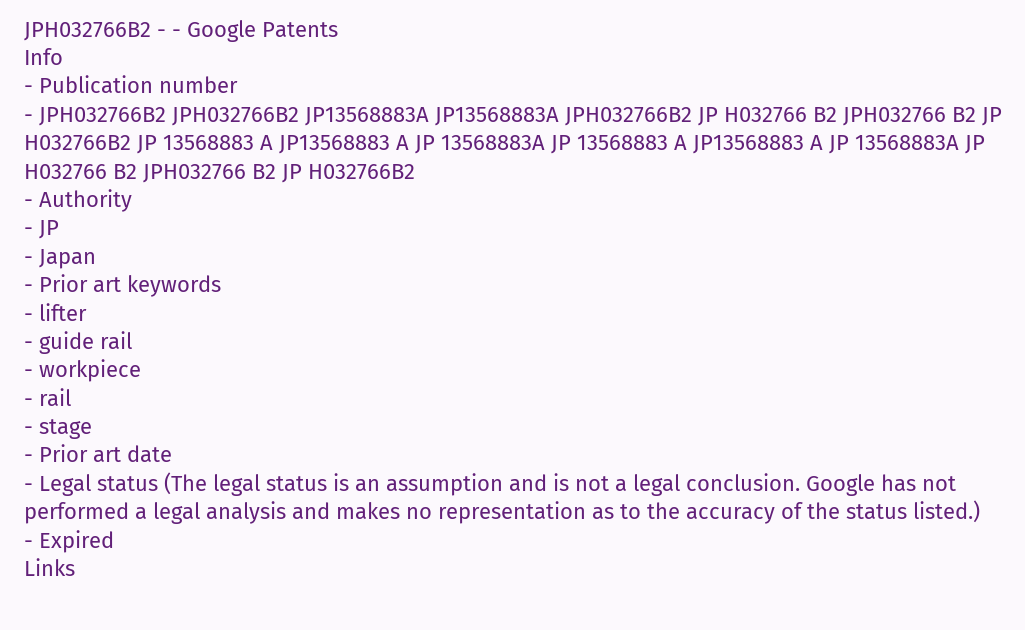JPH032766B2 - - Google Patents
Info
- Publication number
- JPH032766B2 JPH032766B2 JP13568883A JP13568883A JPH032766B2 JP H032766 B2 JPH032766 B2 JP H032766B2 JP 13568883 A JP13568883 A JP 13568883A JP 13568883 A JP13568883 A JP 13568883A JP H032766 B2 JPH032766 B2 JP H032766B2
- Authority
- JP
- Japan
- Prior art keywords
- lifter
- guide rail
- workpiece
- rail
- stage
- Prior art date
- Legal status (The legal status is an assumption and is not a legal conclusion. Google has not performed a legal analysis and makes no representation as to the accuracy of the status listed.)
- Expired
Links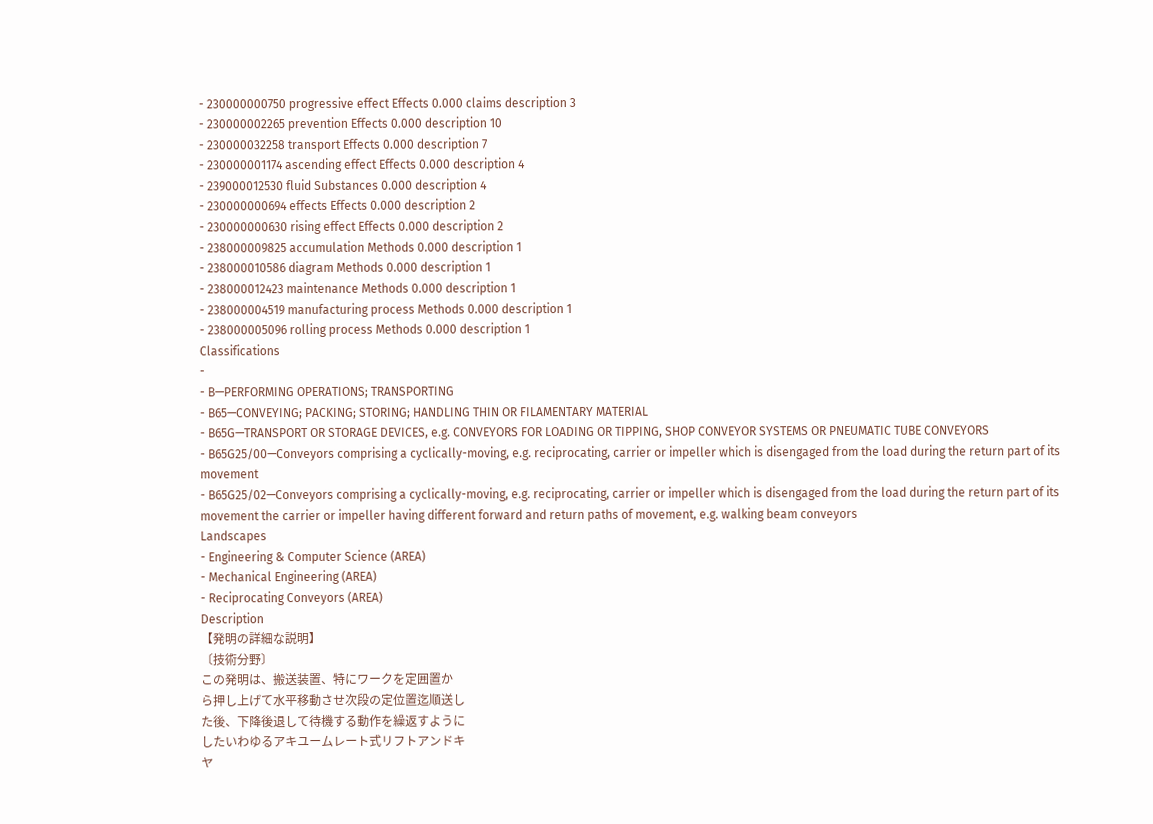- 230000000750 progressive effect Effects 0.000 claims description 3
- 230000002265 prevention Effects 0.000 description 10
- 230000032258 transport Effects 0.000 description 7
- 230000001174 ascending effect Effects 0.000 description 4
- 239000012530 fluid Substances 0.000 description 4
- 230000000694 effects Effects 0.000 description 2
- 230000000630 rising effect Effects 0.000 description 2
- 238000009825 accumulation Methods 0.000 description 1
- 238000010586 diagram Methods 0.000 description 1
- 238000012423 maintenance Methods 0.000 description 1
- 238000004519 manufacturing process Methods 0.000 description 1
- 238000005096 rolling process Methods 0.000 description 1
Classifications
-
- B—PERFORMING OPERATIONS; TRANSPORTING
- B65—CONVEYING; PACKING; STORING; HANDLING THIN OR FILAMENTARY MATERIAL
- B65G—TRANSPORT OR STORAGE DEVICES, e.g. CONVEYORS FOR LOADING OR TIPPING, SHOP CONVEYOR SYSTEMS OR PNEUMATIC TUBE CONVEYORS
- B65G25/00—Conveyors comprising a cyclically-moving, e.g. reciprocating, carrier or impeller which is disengaged from the load during the return part of its movement
- B65G25/02—Conveyors comprising a cyclically-moving, e.g. reciprocating, carrier or impeller which is disengaged from the load during the return part of its movement the carrier or impeller having different forward and return paths of movement, e.g. walking beam conveyors
Landscapes
- Engineering & Computer Science (AREA)
- Mechanical Engineering (AREA)
- Reciprocating Conveyors (AREA)
Description
【発明の詳細な説明】
〔技術分野〕
この発明は、搬送装置、特にワークを定囲置か
ら押し上げて水平移動させ次段の定位置迄順送し
た後、下降後退して待機する動作を繰返すように
したいわゆるアキユームレート式リフトアンドキ
ヤ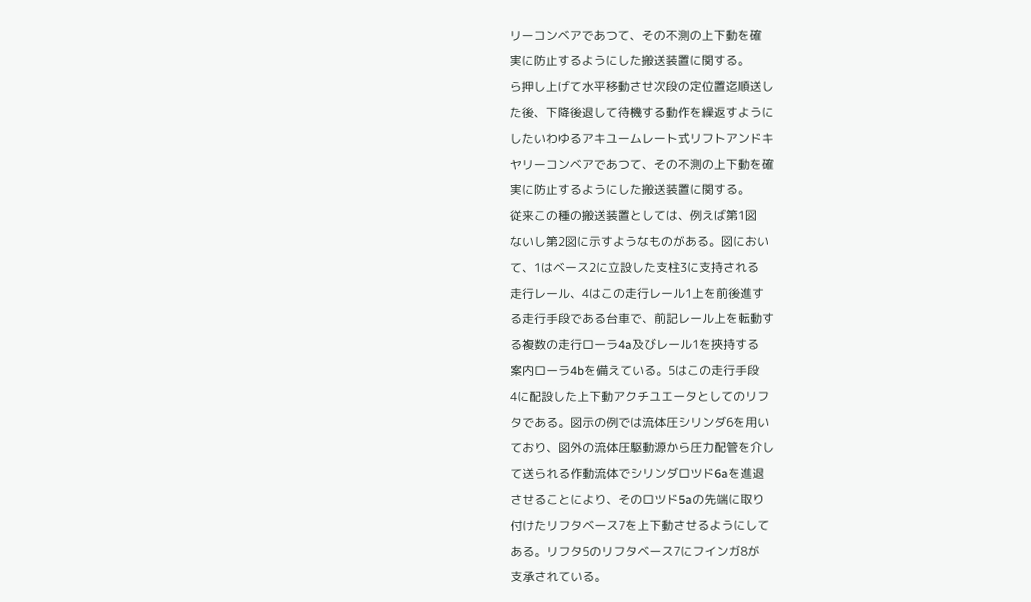リーコンベアであつて、その不測の上下動を確
実に防止するようにした搬送装置に関する。
ら押し上げて水平移動させ次段の定位置迄順送し
た後、下降後退して待機する動作を繰返すように
したいわゆるアキユームレート式リフトアンドキ
ヤリーコンベアであつて、その不測の上下動を確
実に防止するようにした搬送装置に関する。
従来この種の搬送装置としては、例えば第1図
ないし第2図に示すようなものがある。図におい
て、1はベース2に立設した支柱3に支持される
走行レール、4はこの走行レール1上を前後進す
る走行手段である台車で、前記レール上を転動す
る複数の走行ローラ4a及びレール1を挾持する
案内ローラ4bを備えている。5はこの走行手段
4に配設した上下動アクチユエータとしてのリフ
タである。図示の例では流体圧シリンダ6を用い
ており、図外の流体圧駆動源から圧力配管を介し
て送られる作動流体でシリンダロツド6aを進退
させることにより、そのロツド5aの先端に取り
付けたリフタベース7を上下動させるようにして
ある。リフタ5のリフタベース7にフインガ8が
支承されている。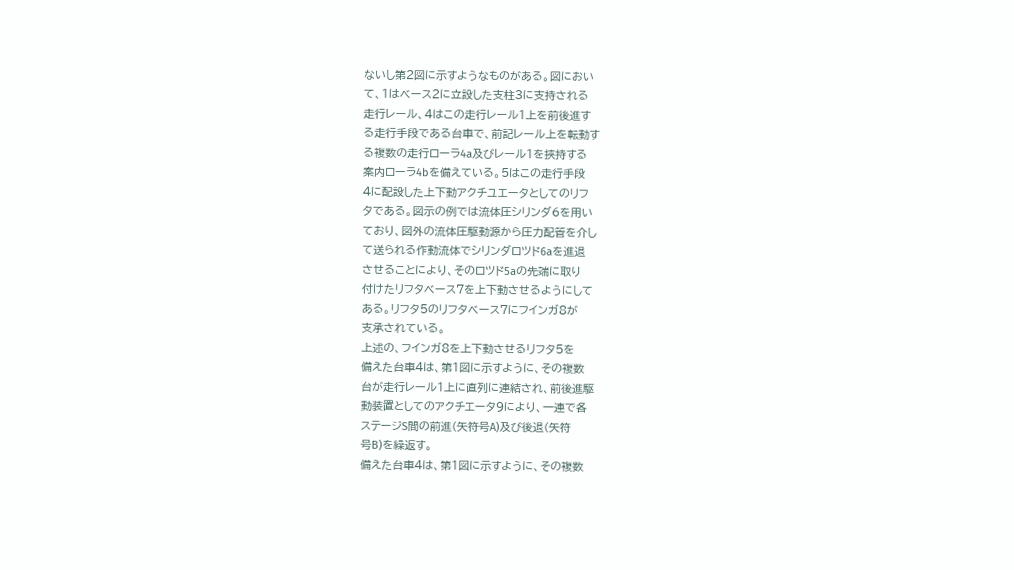ないし第2図に示すようなものがある。図におい
て、1はベース2に立設した支柱3に支持される
走行レール、4はこの走行レール1上を前後進す
る走行手段である台車で、前記レール上を転動す
る複数の走行ローラ4a及びレール1を挾持する
案内ローラ4bを備えている。5はこの走行手段
4に配設した上下動アクチユエータとしてのリフ
タである。図示の例では流体圧シリンダ6を用い
ており、図外の流体圧駆動源から圧力配管を介し
て送られる作動流体でシリンダロツド6aを進退
させることにより、そのロツド5aの先端に取り
付けたリフタベース7を上下動させるようにして
ある。リフタ5のリフタベース7にフインガ8が
支承されている。
上述の、フインガ8を上下動させるリフタ5を
備えた台車4は、第1図に示すように、その複数
台が走行レール1上に直列に連結され、前後進駆
動装置としてのアクチエータ9により、一連で各
ステージS間の前進(矢符号A)及び後退(矢符
号B)を繰返す。
備えた台車4は、第1図に示すように、その複数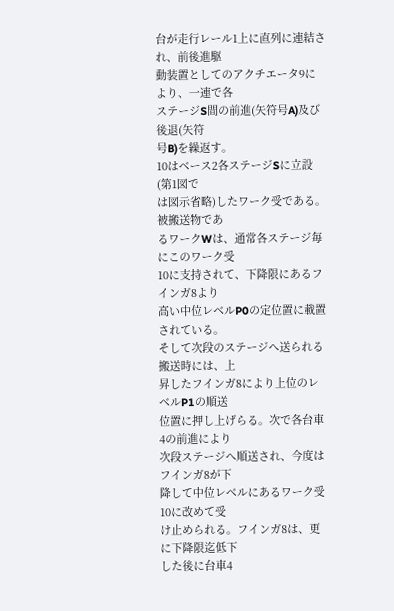台が走行レール1上に直列に連結され、前後進駆
動装置としてのアクチエータ9により、一連で各
ステージS間の前進(矢符号A)及び後退(矢符
号B)を繰返す。
10はベース2各ステージSに立設(第1図で
は図示省略)したワーク受である。被搬送物であ
るワークWは、通常各ステージ毎にこのワーク受
10に支持されて、下降限にあるフインガ8より
高い中位レベルP0の定位置に載置されている。
そして次段のステージへ送られる搬送時には、上
昇したフインガ8により上位のレベルP1の順送
位置に押し上げらる。次で各台車4の前進により
次段ステージへ順送され、今度はフインガ8が下
降して中位レベルにあるワーク受10に改めて受
け止められる。フインガ8は、更に下降限迄低下
した後に台車4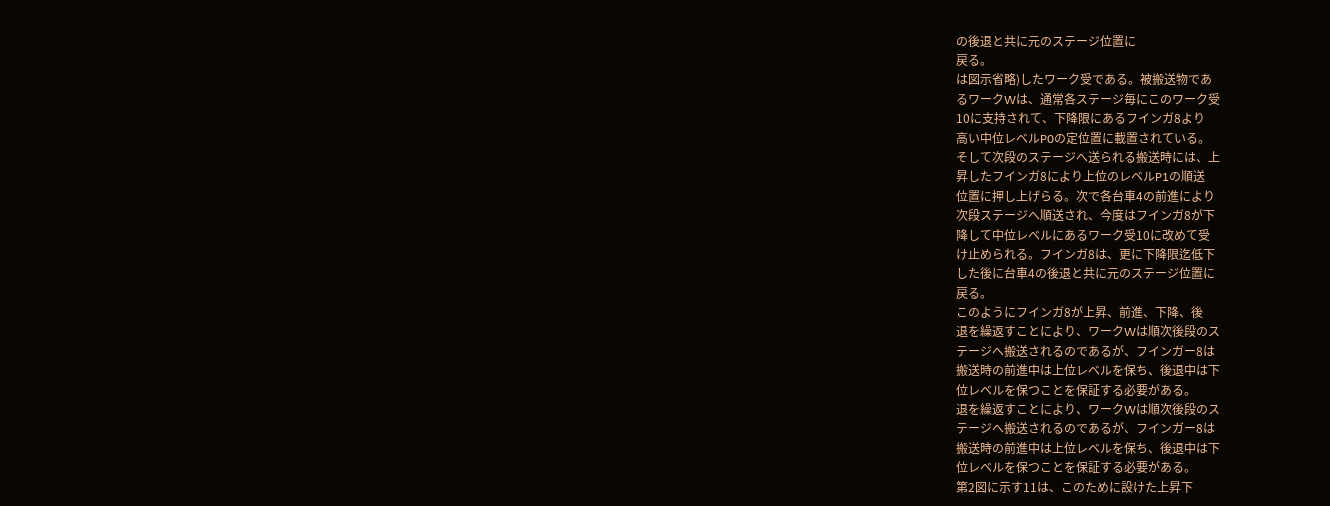の後退と共に元のステージ位置に
戻る。
は図示省略)したワーク受である。被搬送物であ
るワークWは、通常各ステージ毎にこのワーク受
10に支持されて、下降限にあるフインガ8より
高い中位レベルP0の定位置に載置されている。
そして次段のステージへ送られる搬送時には、上
昇したフインガ8により上位のレベルP1の順送
位置に押し上げらる。次で各台車4の前進により
次段ステージへ順送され、今度はフインガ8が下
降して中位レベルにあるワーク受10に改めて受
け止められる。フインガ8は、更に下降限迄低下
した後に台車4の後退と共に元のステージ位置に
戻る。
このようにフインガ8が上昇、前進、下降、後
退を繰返すことにより、ワークWは順次後段のス
テージへ搬送されるのであるが、フインガー8は
搬送時の前進中は上位レベルを保ち、後退中は下
位レベルを保つことを保証する必要がある。
退を繰返すことにより、ワークWは順次後段のス
テージへ搬送されるのであるが、フインガー8は
搬送時の前進中は上位レベルを保ち、後退中は下
位レベルを保つことを保証する必要がある。
第2図に示す11は、このために設けた上昇下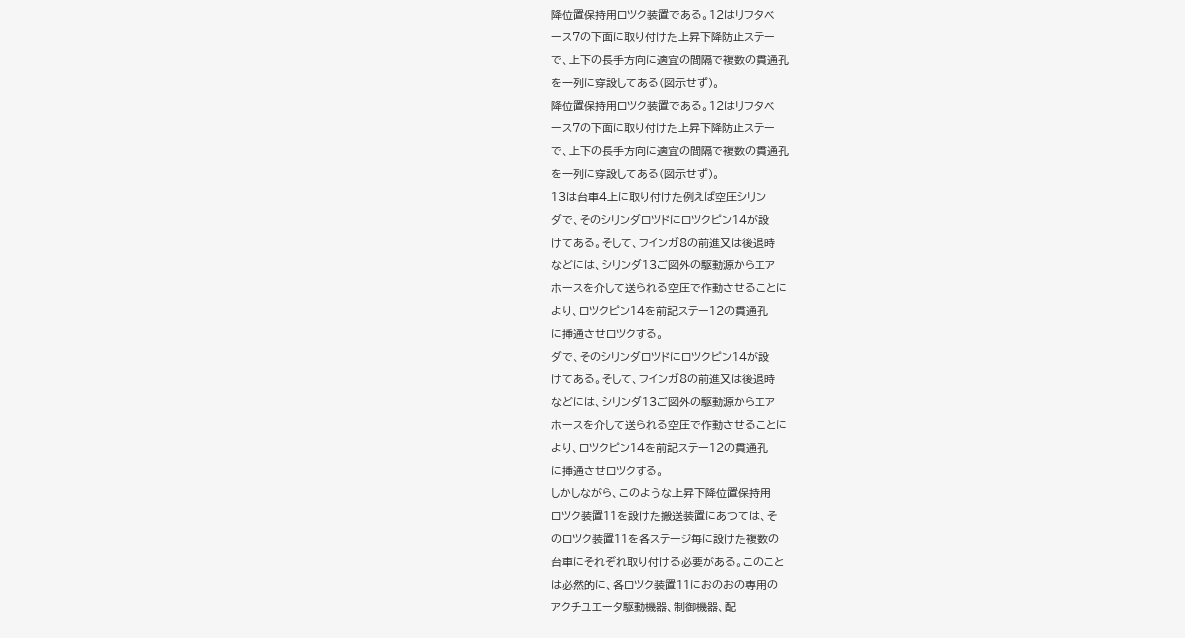降位置保持用ロツク装置である。12はリフタベ
ース7の下面に取り付けた上昇下降防止ステー
で、上下の長手方向に適宜の間隔で複数の貫通孔
を一列に穿設してある(図示せず)。
降位置保持用ロツク装置である。12はリフタベ
ース7の下面に取り付けた上昇下降防止ステー
で、上下の長手方向に適宜の間隔で複数の貫通孔
を一列に穿設してある(図示せず)。
13は台車4上に取り付けた例えば空圧シリン
ダで、そのシリンダロツドにロツクピン14が設
けてある。そして、フインガ8の前進又は後退時
などには、シリンダ13ご図外の駆動源からエア
ホースを介して送られる空圧で作動させることに
より、ロツクピン14を前記ステー12の貫通孔
に挿通させロツクする。
ダで、そのシリンダロツドにロツクピン14が設
けてある。そして、フインガ8の前進又は後退時
などには、シリンダ13ご図外の駆動源からエア
ホースを介して送られる空圧で作動させることに
より、ロツクピン14を前記ステー12の貫通孔
に挿通させロツクする。
しかしながら、このような上昇下降位置保持用
ロツク装置11を設けた搬送装置にあつては、そ
のロツク装置11を各ステージ毎に設けた複数の
台車にそれぞれ取り付ける必要がある。このこと
は必然的に、各ロツク装置11におのおの専用の
アクチユエータ駆動機器、制御機器、配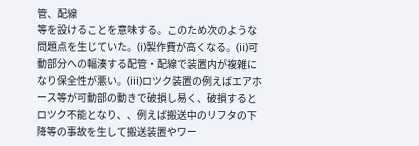管、配線
等を設けることを意味する。このため次のような
問題点を生じていた。(i)製作費が高くなる。(ii)可
動部分への輻湊する配管・配線で装置内が複雑に
なり保全性が悪い。(iii)ロツク装置の例えばエアホ
ース等が可動部の動きで破損し易く、破損すると
ロツク不能となり、、例えば搬送中のリフタの下
降等の事故を生して搬送装置やワー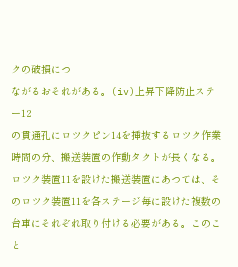クの破損につ
ながるおそれがある。(iv)上昇下降防止ステー12
の貫通孔にロツクピン14を挿抜するロツク作業
時間の分、搬送装置の作動タクトが長くなる。
ロツク装置11を設けた搬送装置にあつては、そ
のロツク装置11を各ステージ毎に設けた複数の
台車にそれぞれ取り付ける必要がある。このこと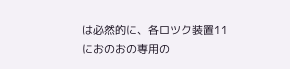は必然的に、各ロツク装置11におのおの専用の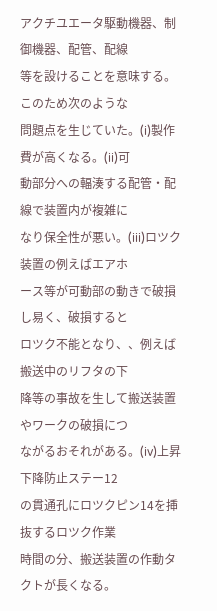アクチユエータ駆動機器、制御機器、配管、配線
等を設けることを意味する。このため次のような
問題点を生じていた。(i)製作費が高くなる。(ii)可
動部分への輻湊する配管・配線で装置内が複雑に
なり保全性が悪い。(iii)ロツク装置の例えばエアホ
ース等が可動部の動きで破損し易く、破損すると
ロツク不能となり、、例えば搬送中のリフタの下
降等の事故を生して搬送装置やワークの破損につ
ながるおそれがある。(iv)上昇下降防止ステー12
の貫通孔にロツクピン14を挿抜するロツク作業
時間の分、搬送装置の作動タクトが長くなる。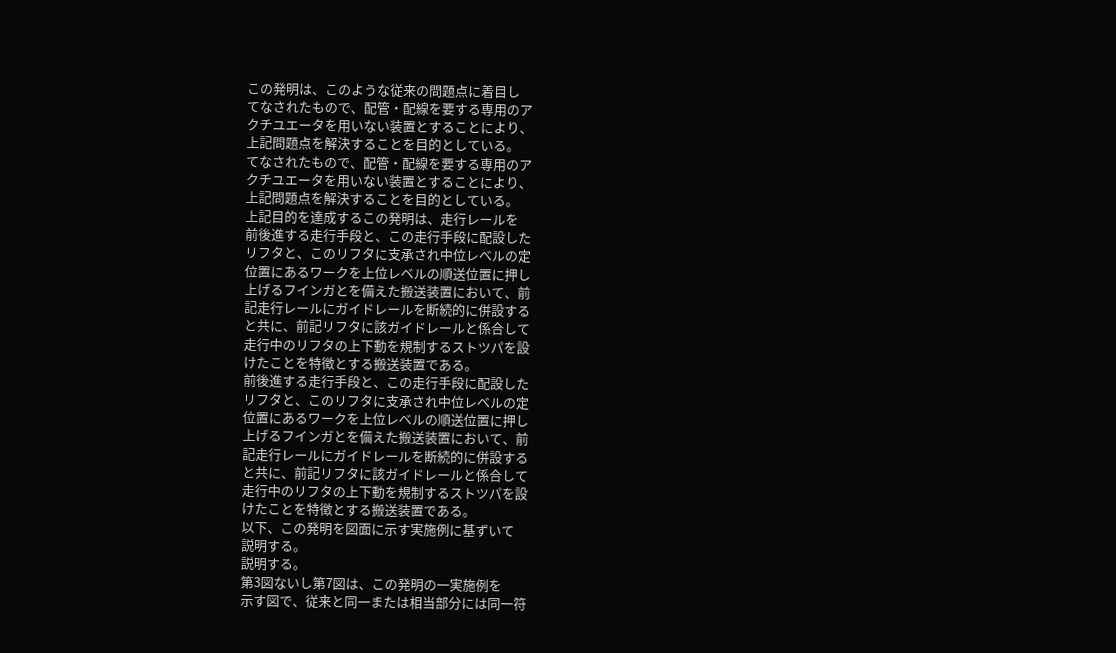この発明は、このような従来の問題点に着目し
てなされたもので、配管・配線を要する専用のア
クチユエータを用いない装置とすることにより、
上記問題点を解決することを目的としている。
てなされたもので、配管・配線を要する専用のア
クチユエータを用いない装置とすることにより、
上記問題点を解決することを目的としている。
上記目的を達成するこの発明は、走行レールを
前後進する走行手段と、この走行手段に配設した
リフタと、このリフタに支承され中位レベルの定
位置にあるワークを上位レベルの順送位置に押し
上げるフインガとを備えた搬送装置において、前
記走行レールにガイドレールを断続的に併設する
と共に、前記リフタに該ガイドレールと係合して
走行中のリフタの上下動を規制するストツパを設
けたことを特徴とする搬送装置である。
前後進する走行手段と、この走行手段に配設した
リフタと、このリフタに支承され中位レベルの定
位置にあるワークを上位レベルの順送位置に押し
上げるフインガとを備えた搬送装置において、前
記走行レールにガイドレールを断続的に併設する
と共に、前記リフタに該ガイドレールと係合して
走行中のリフタの上下動を規制するストツパを設
けたことを特徴とする搬送装置である。
以下、この発明を図面に示す実施例に基ずいて
説明する。
説明する。
第3図ないし第7図は、この発明の一実施例を
示す図で、従来と同一または相当部分には同一符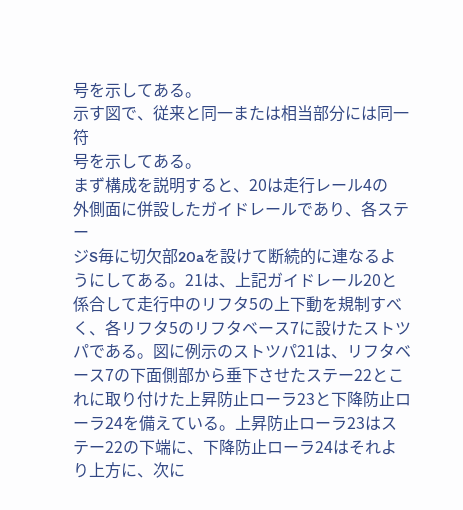号を示してある。
示す図で、従来と同一または相当部分には同一符
号を示してある。
まず構成を説明すると、20は走行レール4の
外側面に併設したガイドレールであり、各ステー
ジS毎に切欠部20aを設けて断続的に連なるよ
うにしてある。21は、上記ガイドレール20と
係合して走行中のリフタ5の上下動を規制すべ
く、各リフタ5のリフタベース7に設けたストツ
パである。図に例示のストツパ21は、リフタベ
ース7の下面側部から垂下させたステー22とこ
れに取り付けた上昇防止ローラ23と下降防止ロ
ーラ24を備えている。上昇防止ローラ23はス
テー22の下端に、下降防止ローラ24はそれよ
り上方に、次に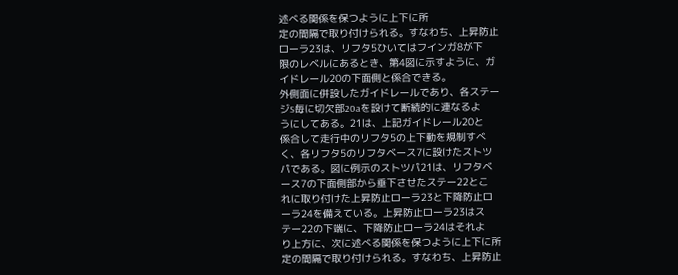述べる関係を保つように上下に所
定の間隔で取り付けられる。すなわち、上昇防止
ローラ23は、リフタ5ひいてはフインガ8が下
限のレベルにあるとき、第4図に示すように、ガ
イドレール20の下面側と係合できる。
外側面に併設したガイドレールであり、各ステー
ジS毎に切欠部20aを設けて断続的に連なるよ
うにしてある。21は、上記ガイドレール20と
係合して走行中のリフタ5の上下動を規制すべ
く、各リフタ5のリフタベース7に設けたストツ
パである。図に例示のストツパ21は、リフタベ
ース7の下面側部から垂下させたステー22とこ
れに取り付けた上昇防止ローラ23と下降防止ロ
ーラ24を備えている。上昇防止ローラ23はス
テー22の下端に、下降防止ローラ24はそれよ
り上方に、次に述べる関係を保つように上下に所
定の間隔で取り付けられる。すなわち、上昇防止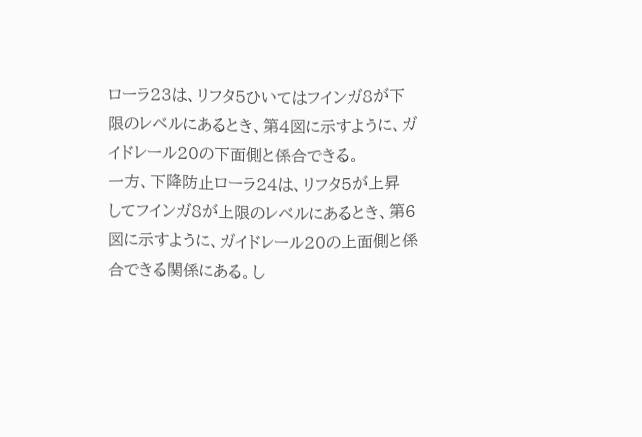ローラ23は、リフタ5ひいてはフインガ8が下
限のレベルにあるとき、第4図に示すように、ガ
イドレール20の下面側と係合できる。
一方、下降防止ローラ24は、リフタ5が上昇
してフインガ8が上限のレベルにあるとき、第6
図に示すように、ガイドレール20の上面側と係
合できる関係にある。し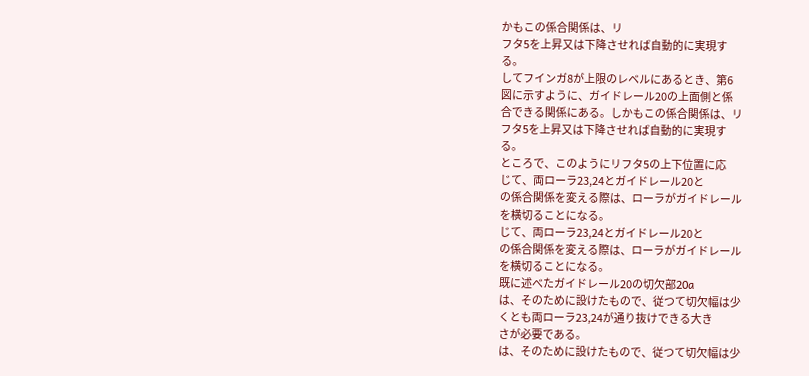かもこの係合関係は、リ
フタ5を上昇又は下降させれば自動的に実現す
る。
してフインガ8が上限のレベルにあるとき、第6
図に示すように、ガイドレール20の上面側と係
合できる関係にある。しかもこの係合関係は、リ
フタ5を上昇又は下降させれば自動的に実現す
る。
ところで、このようにリフタ5の上下位置に応
じて、両ローラ23,24とガイドレール20と
の係合関係を変える際は、ローラがガイドレール
を横切ることになる。
じて、両ローラ23,24とガイドレール20と
の係合関係を変える際は、ローラがガイドレール
を横切ることになる。
既に述べたガイドレール20の切欠部20a
は、そのために設けたもので、従つて切欠幅は少
くとも両ローラ23,24が通り抜けできる大き
さが必要である。
は、そのために設けたもので、従つて切欠幅は少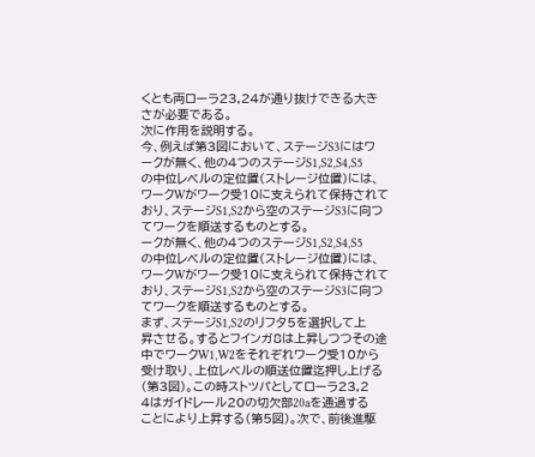くとも両ローラ23,24が通り抜けできる大き
さが必要である。
次に作用を説明する。
今、例えば第3図において、ステージS3にはワ
ークが無く、他の4つのステージS1,S2,S4,S5
の中位レベルの定位置(ストレージ位置)には、
ワークWがワーク受10に支えられて保持されて
おり、ステージS1,S2から空のステージS3に向つ
てワークを順送するものとする。
ークが無く、他の4つのステージS1,S2,S4,S5
の中位レベルの定位置(ストレージ位置)には、
ワークWがワーク受10に支えられて保持されて
おり、ステージS1,S2から空のステージS3に向つ
てワークを順送するものとする。
まず、ステージS1,S2のリフタ5を選択して上
昇させる。するとフインガ8は上昇しつつその途
中でワークW1,W2をそれぞれワーク受10から
受け取り、上位レベルの順送位置迄押し上げる
(第3図)。この時ストツパとしてローラ23,2
4はガイドレール20の切欠部20aを通過する
ことにより上昇する(第5図)。次で、前後進駆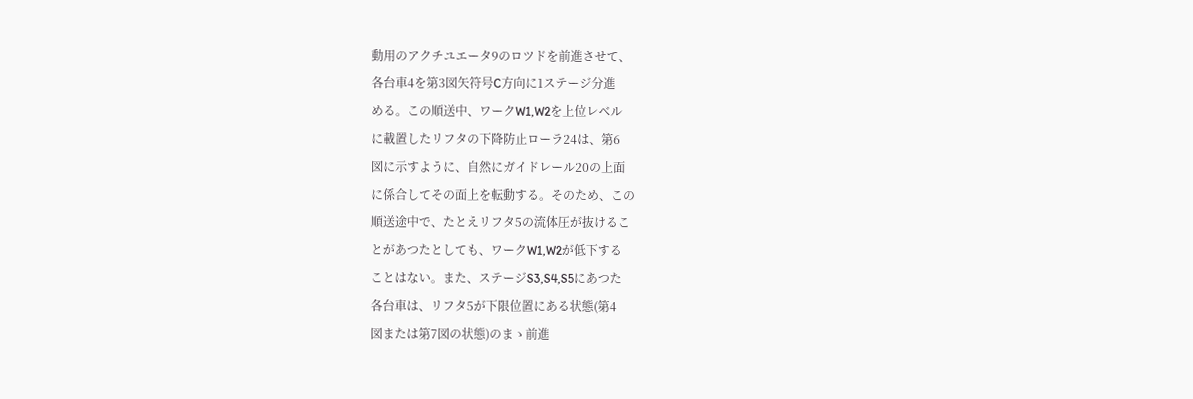動用のアクチユエータ9のロツドを前進させて、
各台車4を第3図矢符号C方向に1ステージ分進
める。この順送中、ワークW1,W2を上位レベル
に載置したリフタの下降防止ローラ24は、第6
図に示すように、自然にガイドレール20の上面
に係合してその面上を転動する。そのため、この
順送途中で、たとえリフタ5の流体圧が抜けるこ
とがあつたとしても、ワークW1,W2が低下する
ことはない。また、ステージS3,S4,S5にあつた
各台車は、リフタ5が下限位置にある状態(第4
図または第7図の状態)のまゝ前進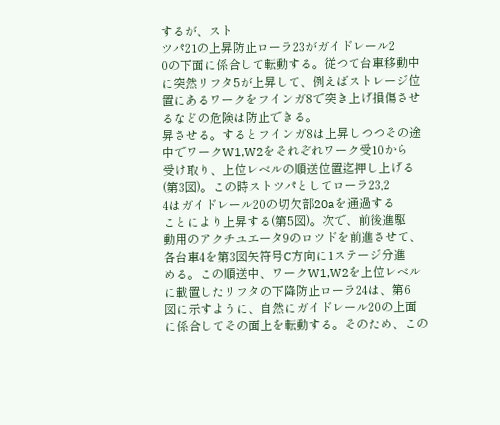するが、スト
ツパ21の上昇防止ローラ23がガイドレール2
0の下面に係合して転動する。従つて台車移動中
に突然リフタ5が上昇して、例えばストレージ位
置にあるワークをフインガ8で突き上げ損傷させ
るなどの危険は防止できる。
昇させる。するとフインガ8は上昇しつつその途
中でワークW1,W2をそれぞれワーク受10から
受け取り、上位レベルの順送位置迄押し上げる
(第3図)。この時ストツパとしてローラ23,2
4はガイドレール20の切欠部20aを通過する
ことにより上昇する(第5図)。次で、前後進駆
動用のアクチユエータ9のロツドを前進させて、
各台車4を第3図矢符号C方向に1ステージ分進
める。この順送中、ワークW1,W2を上位レベル
に載置したリフタの下降防止ローラ24は、第6
図に示すように、自然にガイドレール20の上面
に係合してその面上を転動する。そのため、この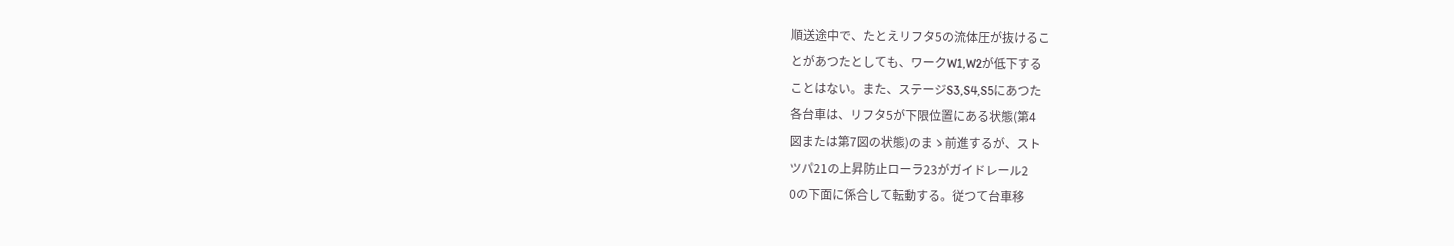順送途中で、たとえリフタ5の流体圧が抜けるこ
とがあつたとしても、ワークW1,W2が低下する
ことはない。また、ステージS3,S4,S5にあつた
各台車は、リフタ5が下限位置にある状態(第4
図または第7図の状態)のまゝ前進するが、スト
ツパ21の上昇防止ローラ23がガイドレール2
0の下面に係合して転動する。従つて台車移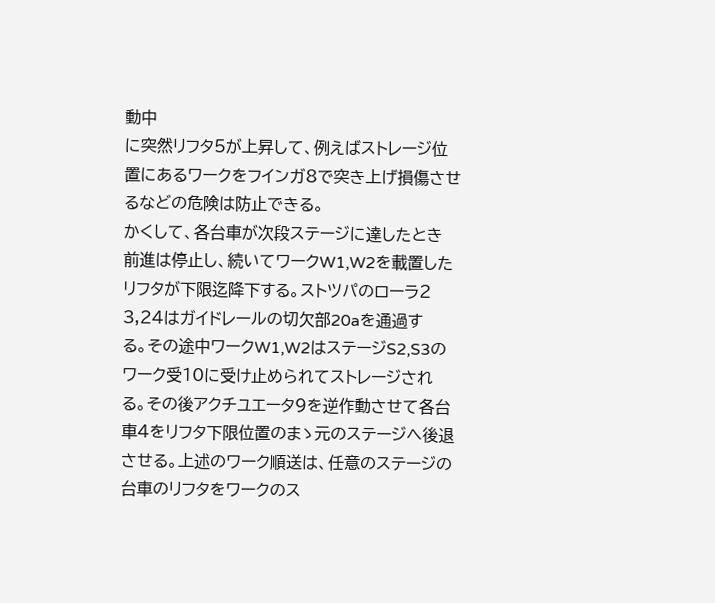動中
に突然リフタ5が上昇して、例えばストレージ位
置にあるワークをフインガ8で突き上げ損傷させ
るなどの危険は防止できる。
かくして、各台車が次段ステージに達したとき
前進は停止し、続いてワークW1,W2を載置した
リフタが下限迄降下する。ストツパのローラ2
3,24はガイドレールの切欠部20aを通過す
る。その途中ワークW1,W2はステージS2,S3の
ワーク受10に受け止められてストレージされ
る。その後アクチユエータ9を逆作動させて各台
車4をリフタ下限位置のまゝ元のステージへ後退
させる。上述のワーク順送は、任意のステージの
台車のリフタをワークのス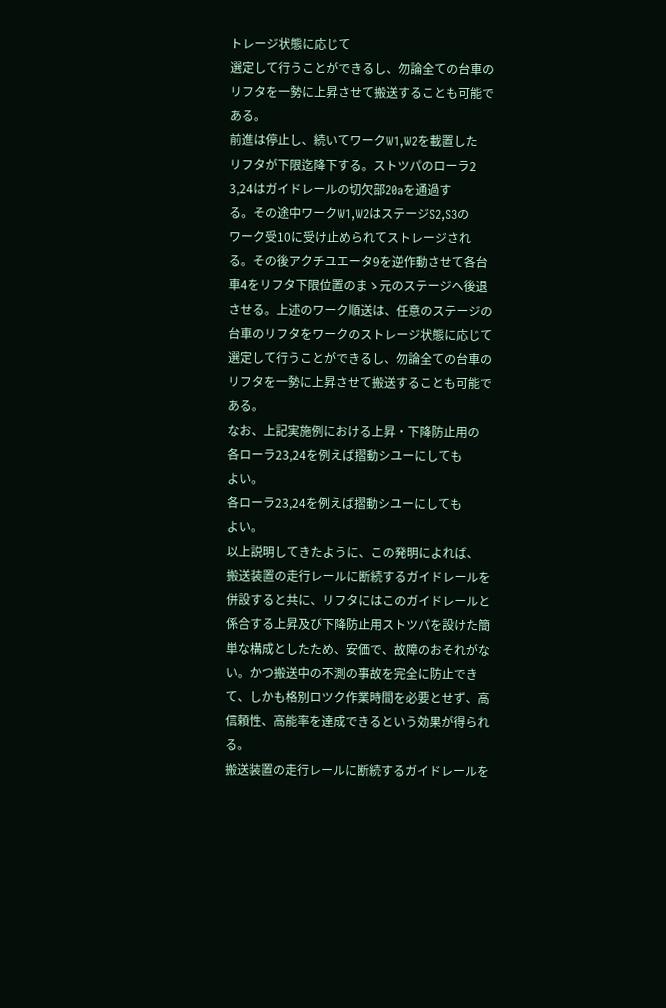トレージ状態に応じて
選定して行うことができるし、勿論全ての台車の
リフタを一勢に上昇させて搬送することも可能で
ある。
前進は停止し、続いてワークW1,W2を載置した
リフタが下限迄降下する。ストツパのローラ2
3,24はガイドレールの切欠部20aを通過す
る。その途中ワークW1,W2はステージS2,S3の
ワーク受10に受け止められてストレージされ
る。その後アクチユエータ9を逆作動させて各台
車4をリフタ下限位置のまゝ元のステージへ後退
させる。上述のワーク順送は、任意のステージの
台車のリフタをワークのストレージ状態に応じて
選定して行うことができるし、勿論全ての台車の
リフタを一勢に上昇させて搬送することも可能で
ある。
なお、上記実施例における上昇・下降防止用の
各ローラ23,24を例えば摺動シユーにしても
よい。
各ローラ23,24を例えば摺動シユーにしても
よい。
以上説明してきたように、この発明によれば、
搬送装置の走行レールに断続するガイドレールを
併設すると共に、リフタにはこのガイドレールと
係合する上昇及び下降防止用ストツパを設けた簡
単な構成としたため、安価で、故障のおそれがな
い。かつ搬送中の不測の事故を完全に防止でき
て、しかも格別ロツク作業時間を必要とせず、高
信頼性、高能率を達成できるという効果が得られ
る。
搬送装置の走行レールに断続するガイドレールを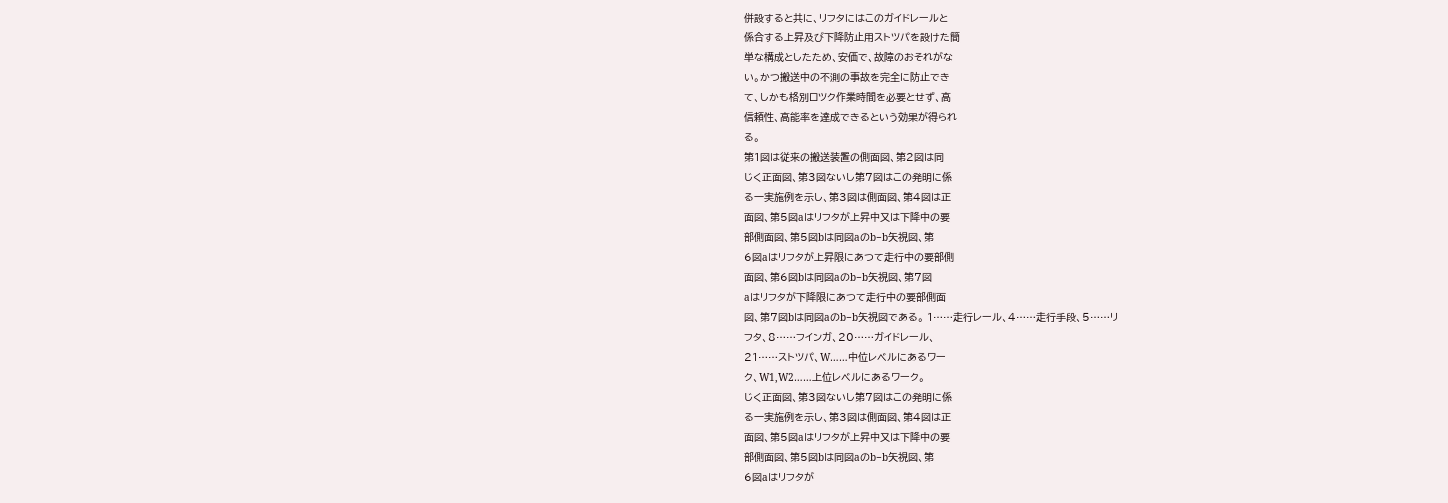併設すると共に、リフタにはこのガイドレールと
係合する上昇及び下降防止用ストツパを設けた簡
単な構成としたため、安価で、故障のおそれがな
い。かつ搬送中の不測の事故を完全に防止でき
て、しかも格別ロツク作業時間を必要とせず、高
信頼性、高能率を達成できるという効果が得られ
る。
第1図は従来の搬送装置の側面図、第2図は同
じく正面図、第3図ないし第7図はこの発明に係
る一実施例を示し、第3図は側面図、第4図は正
面図、第5図aはリフタが上昇中又は下降中の要
部側面図、第5図bは同図aのb−b矢視図、第
6図aはリフタが上昇限にあつて走行中の要部側
面図、第6図bは同図aのb−b矢視図、第7図
aはリフタが下降限にあつて走行中の要部側面
図、第7図bは同図aのb−b矢視図である。 1……走行レール、4……走行手段、5……リ
フタ、8……フインガ、20……ガイドレール、
21……ストツパ、W……中位レベルにあるワー
ク、W1,W2……上位レベルにあるワーク。
じく正面図、第3図ないし第7図はこの発明に係
る一実施例を示し、第3図は側面図、第4図は正
面図、第5図aはリフタが上昇中又は下降中の要
部側面図、第5図bは同図aのb−b矢視図、第
6図aはリフタが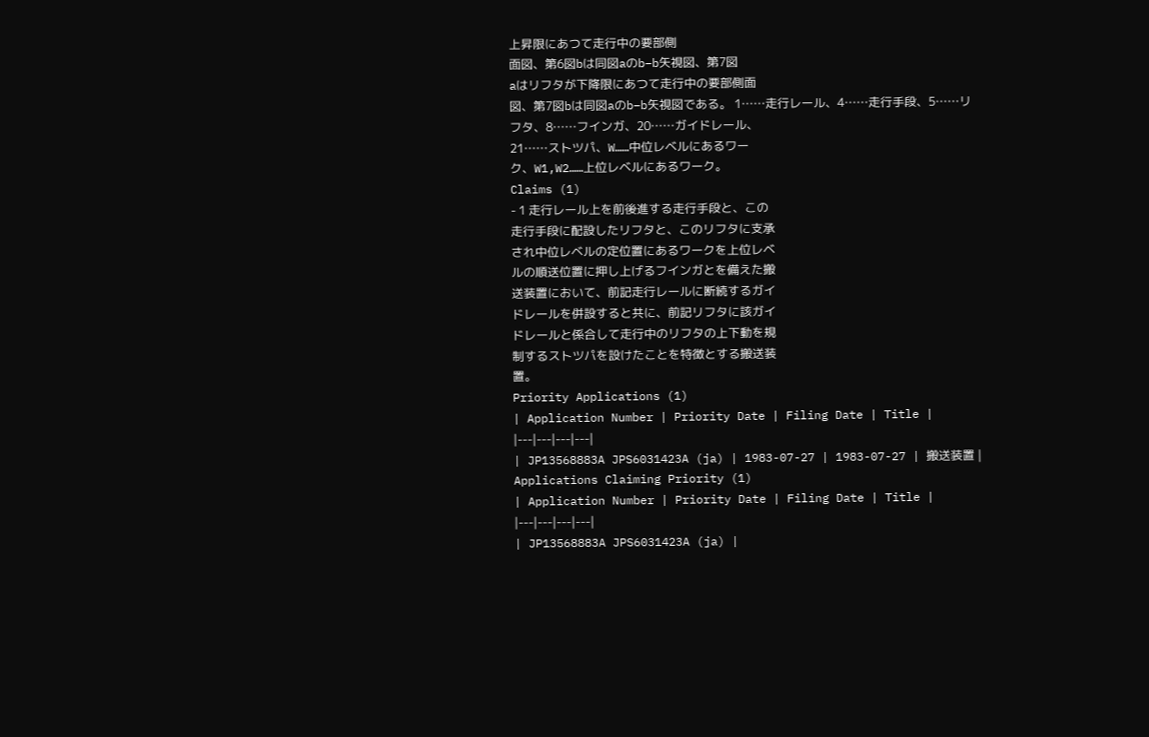上昇限にあつて走行中の要部側
面図、第6図bは同図aのb−b矢視図、第7図
aはリフタが下降限にあつて走行中の要部側面
図、第7図bは同図aのb−b矢視図である。 1……走行レール、4……走行手段、5……リ
フタ、8……フインガ、20……ガイドレール、
21……ストツパ、W……中位レベルにあるワー
ク、W1,W2……上位レベルにあるワーク。
Claims (1)
- 1 走行レール上を前後進する走行手段と、この
走行手段に配設したリフタと、このリフタに支承
され中位レベルの定位置にあるワークを上位レベ
ルの順送位置に押し上げるフインガとを備えた搬
送装置において、前記走行レールに断続するガイ
ドレールを併設すると共に、前記リフタに該ガイ
ドレールと係合して走行中のリフタの上下動を規
制するストツパを設けたことを特徴とする搬送装
置。
Priority Applications (1)
| Application Number | Priority Date | Filing Date | Title |
|---|---|---|---|
| JP13568883A JPS6031423A (ja) | 1983-07-27 | 1983-07-27 | 搬送装置 |
Applications Claiming Priority (1)
| Application Number | Priority Date | Filing Date | Title |
|---|---|---|---|
| JP13568883A JPS6031423A (ja) |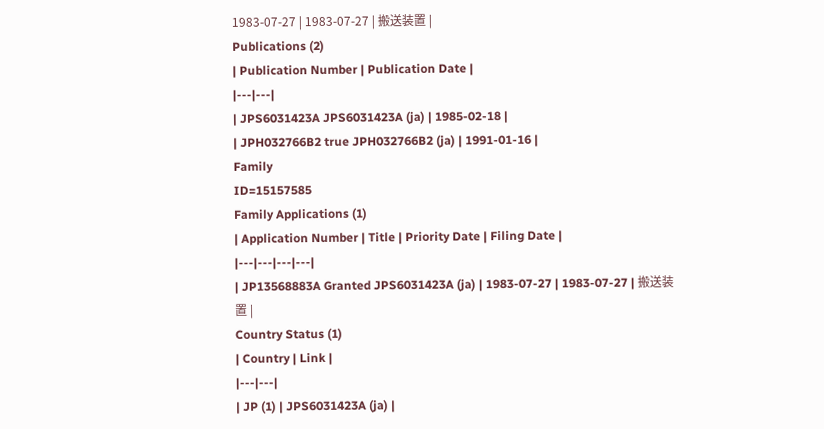1983-07-27 | 1983-07-27 | 搬送装置 |
Publications (2)
| Publication Number | Publication Date |
|---|---|
| JPS6031423A JPS6031423A (ja) | 1985-02-18 |
| JPH032766B2 true JPH032766B2 (ja) | 1991-01-16 |
Family
ID=15157585
Family Applications (1)
| Application Number | Title | Priority Date | Filing Date |
|---|---|---|---|
| JP13568883A Granted JPS6031423A (ja) | 1983-07-27 | 1983-07-27 | 搬送装置 |
Country Status (1)
| Country | Link |
|---|---|
| JP (1) | JPS6031423A (ja) |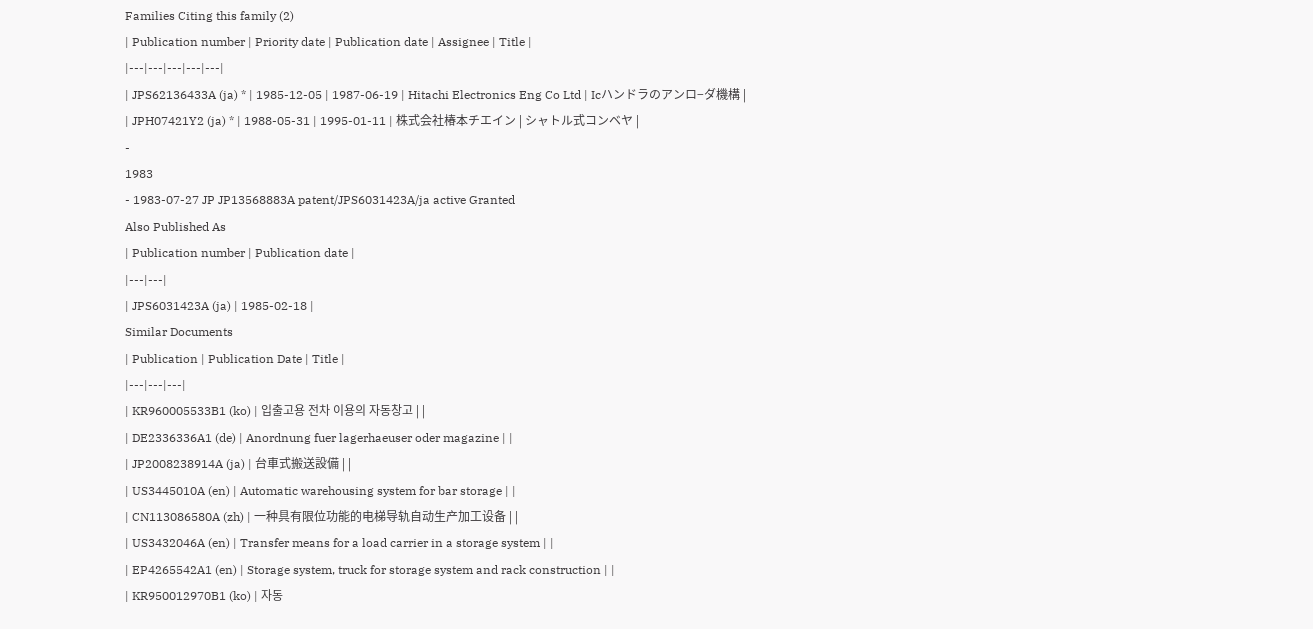Families Citing this family (2)
| Publication number | Priority date | Publication date | Assignee | Title |
|---|---|---|---|---|
| JPS62136433A (ja) * | 1985-12-05 | 1987-06-19 | Hitachi Electronics Eng Co Ltd | Icハンドラのアンロ−ダ機構 |
| JPH07421Y2 (ja) * | 1988-05-31 | 1995-01-11 | 株式会社椿本チエイン | シャトル式コンベヤ |
-
1983
- 1983-07-27 JP JP13568883A patent/JPS6031423A/ja active Granted
Also Published As
| Publication number | Publication date |
|---|---|
| JPS6031423A (ja) | 1985-02-18 |
Similar Documents
| Publication | Publication Date | Title |
|---|---|---|
| KR960005533B1 (ko) | 입출고용 전차 이용의 자동창고 | |
| DE2336336A1 (de) | Anordnung fuer lagerhaeuser oder magazine | |
| JP2008238914A (ja) | 台車式搬送設備 | |
| US3445010A (en) | Automatic warehousing system for bar storage | |
| CN113086580A (zh) | 一种具有限位功能的电梯导轨自动生产加工设备 | |
| US3432046A (en) | Transfer means for a load carrier in a storage system | |
| EP4265542A1 (en) | Storage system, truck for storage system and rack construction | |
| KR950012970B1 (ko) | 자동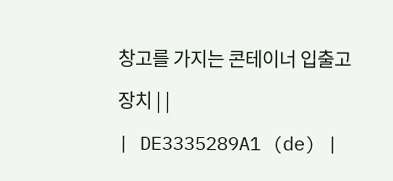창고를 가지는 콘테이너 입출고 장치 | |
| DE3335289A1 (de) |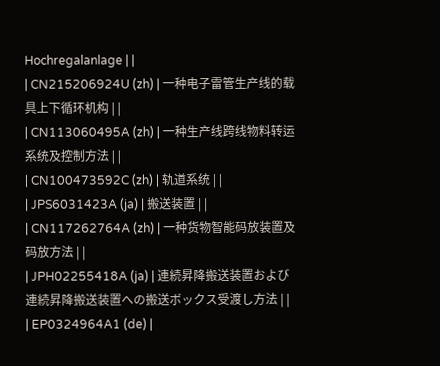Hochregalanlage | |
| CN215206924U (zh) | 一种电子雷管生产线的载具上下循环机构 | |
| CN113060495A (zh) | 一种生产线跨线物料转运系统及控制方法 | |
| CN100473592C (zh) | 轨道系统 | |
| JPS6031423A (ja) | 搬送装置 | |
| CN117262764A (zh) | 一种货物智能码放装置及码放方法 | |
| JPH02255418A (ja) | 連続昇降搬送装置および連続昇降搬送装置への搬送ボックス受渡し方法 | |
| EP0324964A1 (de) |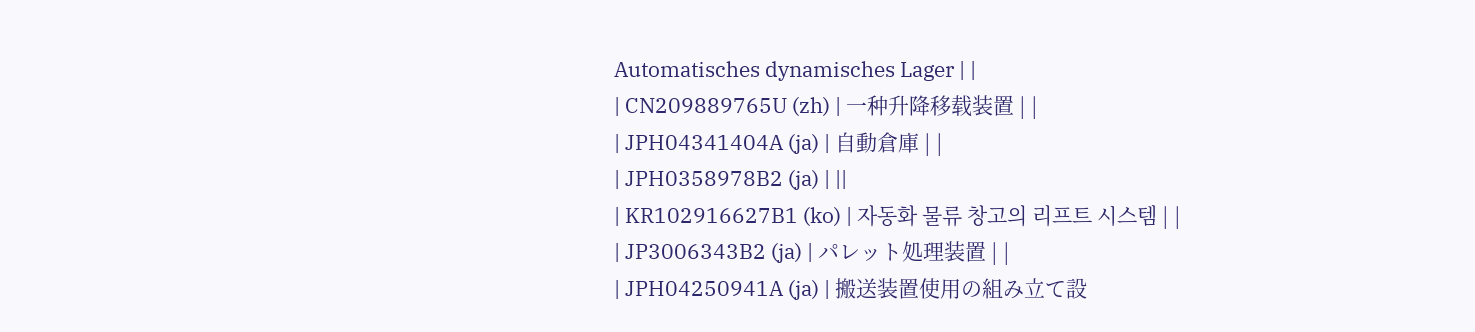Automatisches dynamisches Lager | |
| CN209889765U (zh) | 一种升降移载装置 | |
| JPH04341404A (ja) | 自動倉庫 | |
| JPH0358978B2 (ja) | ||
| KR102916627B1 (ko) | 자동화 물류 창고의 리프트 시스템 | |
| JP3006343B2 (ja) | パレット処理装置 | |
| JPH04250941A (ja) | 搬送装置使用の組み立て設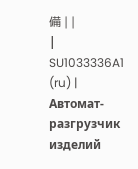備 | |
| SU1033336A1 (ru) | Автомат-разгрузчик изделий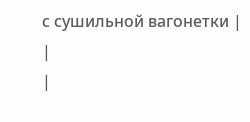с сушильной вагонетки | |
|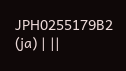JPH0255179B2 (ja) | ||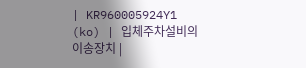| KR960005924Y1 (ko) | 입체주차설비의 이송장치 |